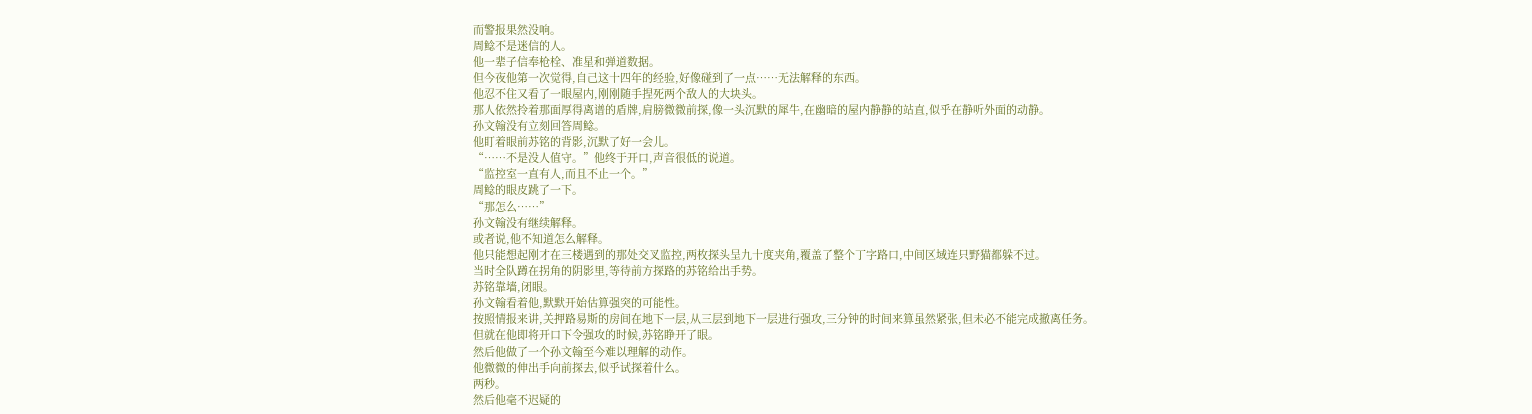而警报果然没响。
周鲶不是迷信的人。
他一辈子信奉枪栓、准星和弹道数据。
但今夜他第一次觉得,自己这十四年的经验,好像碰到了一点……无法解释的东西。
他忍不住又看了一眼屋内,刚刚随手捏死两个敌人的大块头。
那人依然拎着那面厚得离谱的盾牌,肩膀微微前探,像一头沉默的犀牛,在幽暗的屋内静静的站直,似乎在静听外面的动静。
孙文翰没有立刻回答周鲶。
他盯着眼前苏铭的背影,沉默了好一会儿。
“……不是没人值守。”他终于开口,声音很低的说道。
“监控室一直有人,而且不止一个。”
周鲶的眼皮跳了一下。
“那怎么……”
孙文翰没有继续解释。
或者说,他不知道怎么解释。
他只能想起刚才在三楼遇到的那处交叉监控,两枚探头呈九十度夹角,覆盖了整个丁字路口,中间区域连只野猫都躲不过。
当时全队蹲在拐角的阴影里,等待前方探路的苏铭给出手势。
苏铭靠墙,闭眼。
孙文翰看着他,默默开始估算强突的可能性。
按照情报来讲,关押路易斯的房间在地下一层,从三层到地下一层进行强攻,三分钟的时间来算虽然紧张,但未必不能完成撤离任务。
但就在他即将开口下令强攻的时候,苏铭睁开了眼。
然后他做了一个孙文翰至今难以理解的动作。
他微微的伸出手向前探去,似乎试探着什么。
两秒。
然后他毫不迟疑的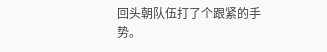回头朝队伍打了个跟紧的手势。